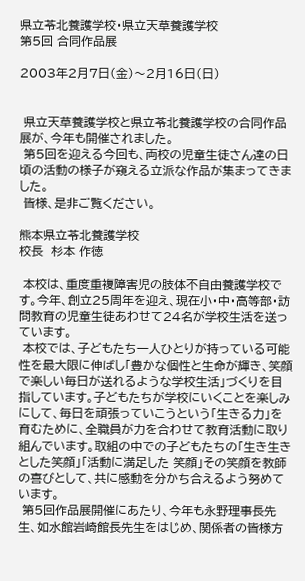県立苓北養護学校・県立天草養護学校
第5回 合同作品展

2003年2月7日(金)〜2月16日(日)


 県立天草養護学校と県立苓北養護学校の合同作品展が、今年も開催されました。
 第5回を迎える今回も、両校の児童生徒さん達の日頃の活動の様子が窺える立派な作品が集まってきました。
 皆様、是非ご覧ください。

熊本県立苓北養護学校
校長  杉本 作徳

 本校は、重度重複障害児の肢体不自由養護学校です。今年、創立25周年を迎え、現在小・中・高等部・訪問教育の児童生徒あわせて24名が学校生活を送っています。
 本校では、子どもたち一人ひとりが持っている可能性を最大限に伸ばし「豊かな個性と生命が輝き、笑顔で楽しい毎日が送れるような学校生活」づくりを目指しています。子どもたちが学校にいくことを楽しみにして、毎日を頑張っていこうという「生きる力」を育むために、全職員が力を合わせて教育活動に取り組んでいます。取組の中での子どもたちの「生き生きとした笑顔」「活動に満足した 笑顔」その笑顔を教師の喜びとして、共に感動を分かち合えるよう努めています。
 第5回作品展開催にあたり、今年も永野理事長先生、如水館岩崎館長先生をはじめ、関係者の皆様方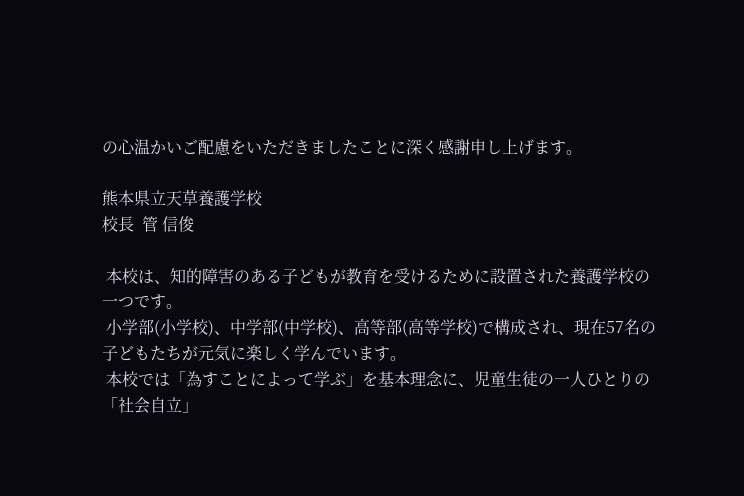の心温かいご配慮をいただきましたことに深く感謝申し上げます。

熊本県立天草養護学校
校長  管 信俊

 本校は、知的障害のある子どもが教育を受けるために設置された養護学校の一つです。
 小学部(小学校)、中学部(中学校)、高等部(高等学校)で構成され、現在57名の子どもたちが元気に楽しく学んでいます。
 本校では「為すことによって学ぶ」を基本理念に、児童生徒の一人ひとりの「社会自立」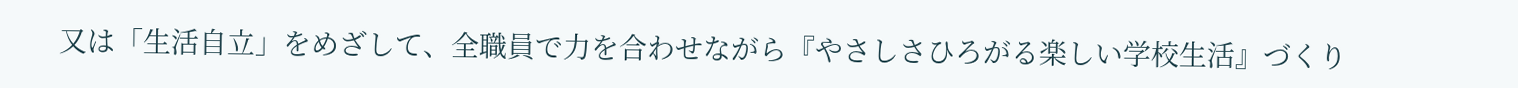又は「生活自立」をめざして、全職員で力を合わせながら『やさしさひろがる楽しい学校生活』づくり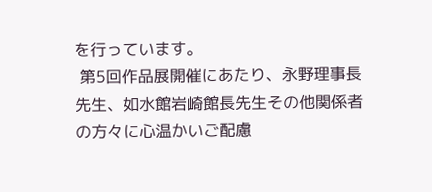を行っています。
 第5回作品展開催にあたり、永野理事長先生、如水館岩崎館長先生その他関係者の方々に心温かいご配慮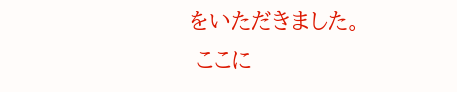をいただきました。
 ここに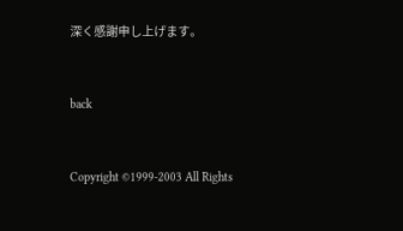深く感謝申し上げます。



back



Copyright ©1999-2003 All Rights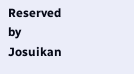Reserved by Josuikan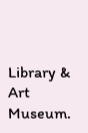Library & Art Museum.